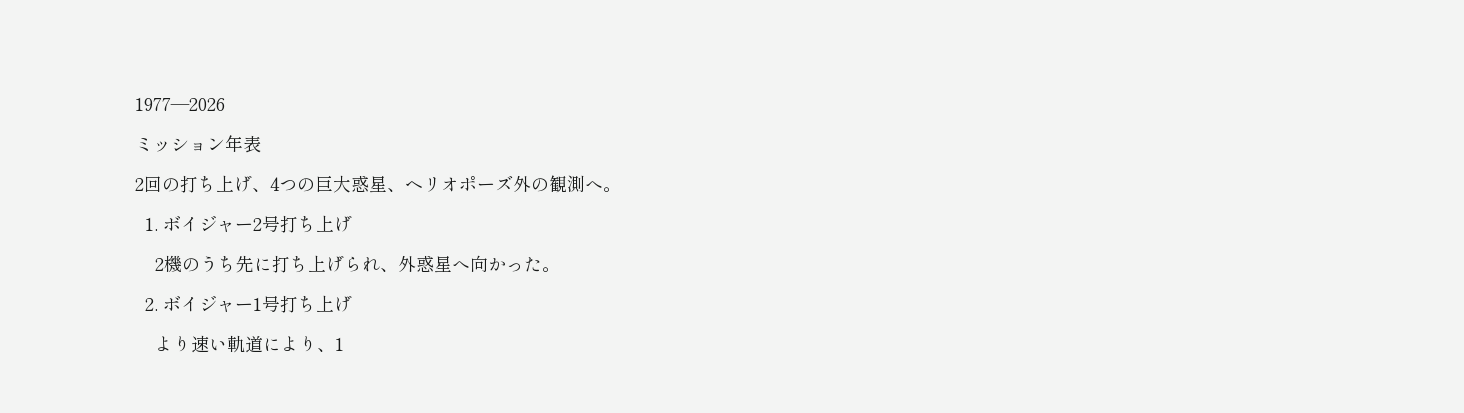1977—2026

ミッション年表

2回の打ち上げ、4つの巨大惑星、ヘリオポーズ外の観測へ。

  1. ボイジャー2号打ち上げ

    2機のうち先に打ち上げられ、外惑星へ向かった。

  2. ボイジャー1号打ち上げ

    より速い軌道により、1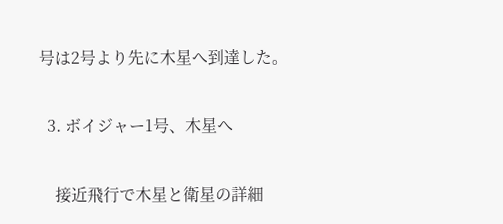号は2号より先に木星へ到達した。

  3. ボイジャー1号、木星へ

    接近飛行で木星と衛星の詳細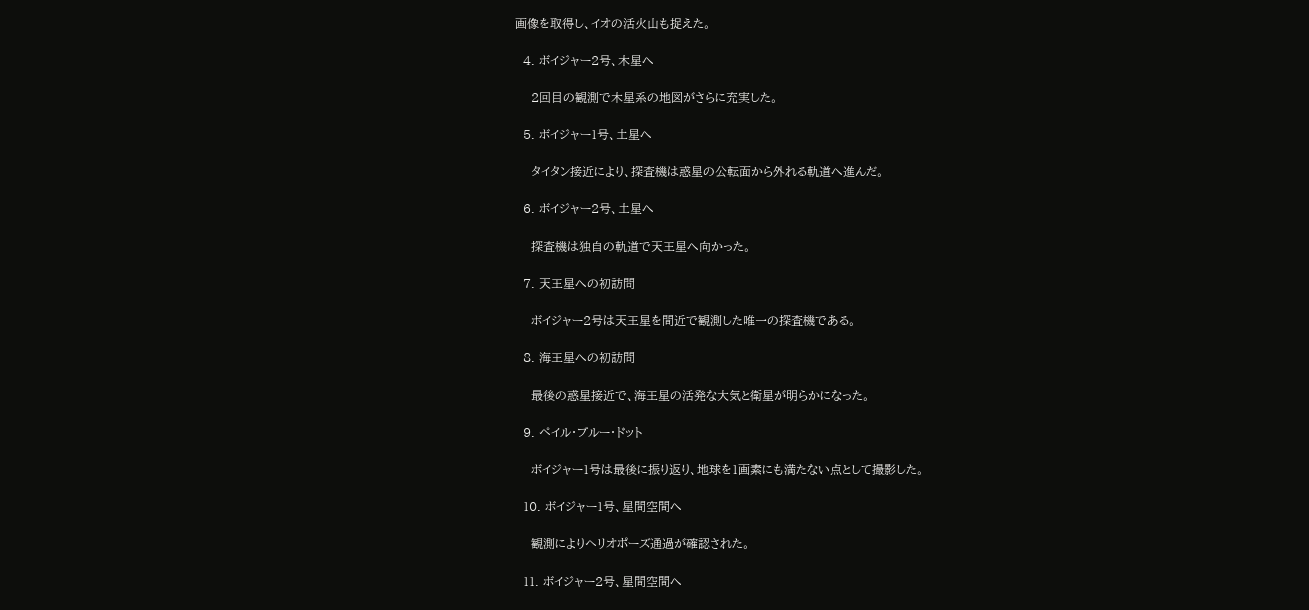画像を取得し、イオの活火山も捉えた。

  4. ボイジャー2号、木星へ

    2回目の観測で木星系の地図がさらに充実した。

  5. ボイジャー1号、土星へ

    タイタン接近により、探査機は惑星の公転面から外れる軌道へ進んだ。

  6. ボイジャー2号、土星へ

    探査機は独自の軌道で天王星へ向かった。

  7. 天王星への初訪問

    ボイジャー2号は天王星を間近で観測した唯一の探査機である。

  8. 海王星への初訪問

    最後の惑星接近で、海王星の活発な大気と衛星が明らかになった。

  9. ペイル・ブルー・ドット

    ボイジャー1号は最後に振り返り、地球を1画素にも満たない点として撮影した。

  10. ボイジャー1号、星間空間へ

    観測によりヘリオポーズ通過が確認された。

  11. ボイジャー2号、星間空間へ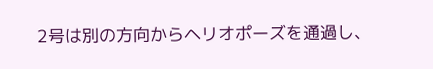2号は別の方向からヘリオポーズを通過し、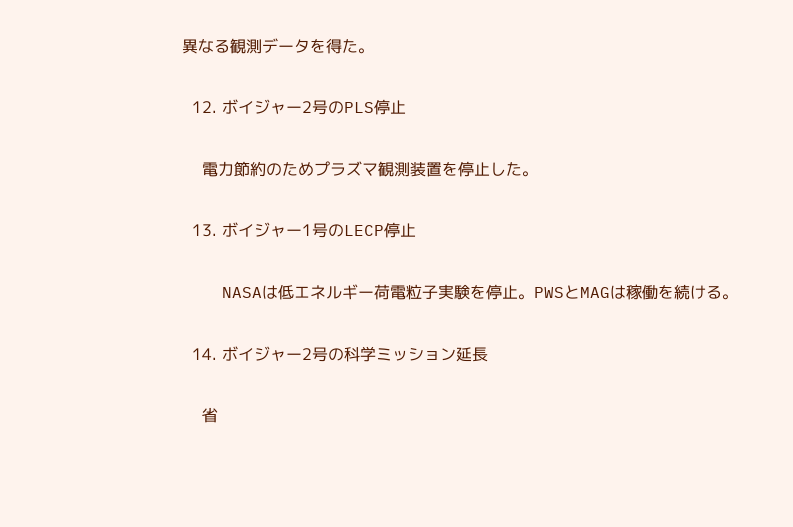異なる観測データを得た。

  12. ボイジャー2号のPLS停止

    電力節約のためプラズマ観測装置を停止した。

  13. ボイジャー1号のLECP停止

    NASAは低エネルギー荷電粒子実験を停止。PWSとMAGは稼働を続ける。

  14. ボイジャー2号の科学ミッション延長

    省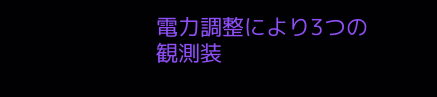電力調整により3つの観測装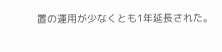置の運用が少なくとも1年延長された。